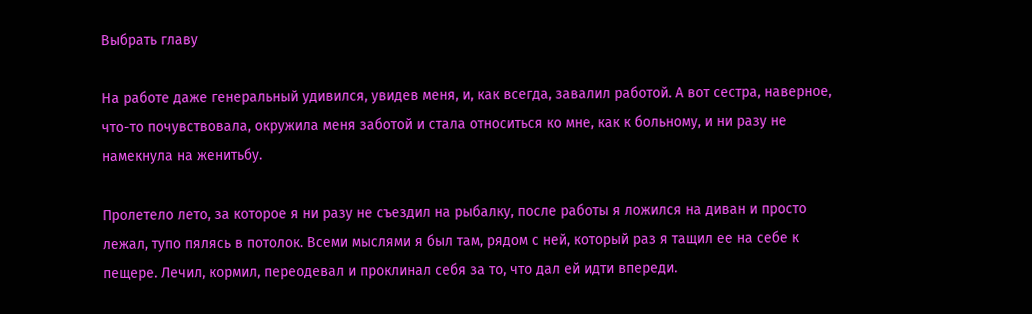Выбрать главу

На работе даже генеральный удивился, увидев меня, и, как всегда, завалил работой. А вот сестра, наверное, что-то почувствовала, окружила меня заботой и стала относиться ко мне, как к больному, и ни разу не намекнула на женитьбу.

Пролетело лето, за которое я ни разу не съездил на рыбалку, после работы я ложился на диван и просто лежал, тупо пялясь в потолок. Всеми мыслями я был там, рядом с ней, который раз я тащил ее на себе к пещере. Лечил, кормил, переодевал и проклинал себя за то, что дал ей идти впереди.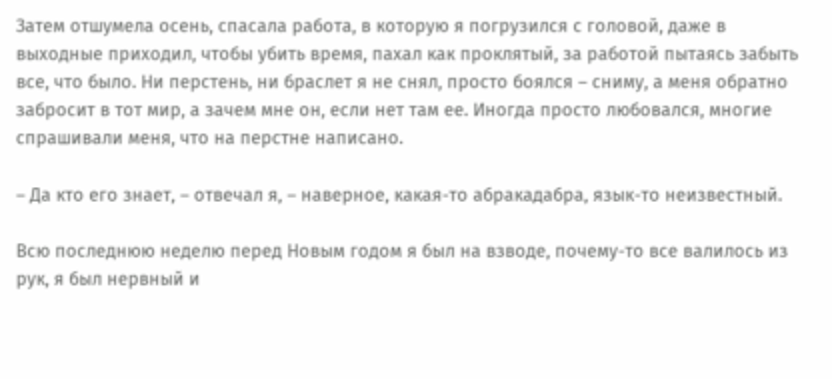Затем отшумела осень, спасала работа, в которую я погрузился с головой, даже в выходные приходил, чтобы убить время, пахал как проклятый, за работой пытаясь забыть все, что было. Ни перстень, ни браслет я не снял, просто боялся – сниму, а меня обратно забросит в тот мир, а зачем мне он, если нет там ее. Иногда просто любовался, многие спрашивали меня, что на перстне написано.

– Да кто его знает, – отвечал я, – наверное, какая-то абракадабра, язык-то неизвестный.

Всю последнюю неделю перед Новым годом я был на взводе, почему-то все валилось из рук, я был нервный и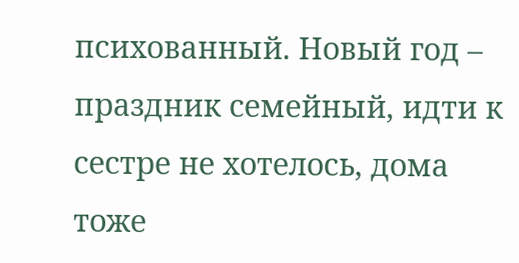психованный. Новый год – праздник семейный, идти к сестре не хотелось, дома тоже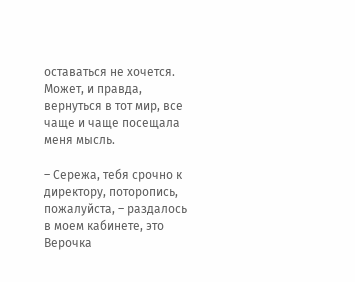оставаться не хочется. Может, и правда, вернуться в тот мир, все чаще и чаще посещала меня мысль.

– Сережа, тебя срочно к директору, поторопись, пожалуйста, – раздалось в моем кабинете, это Верочка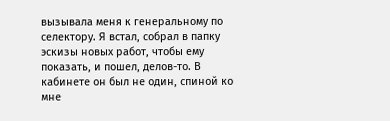вызывала меня к генеральному по селектору. Я встал, собрал в папку эскизы новых работ, чтобы ему показать, и пошел, делов-то. В кабинете он был не один, спиной ко мне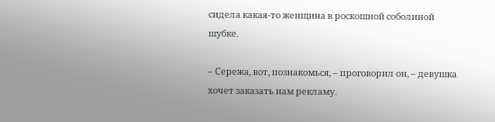сидела какая-то женщина в роскошной соболиной шубке.

– Сережа, вот, познакомься, – проговорил он, – девушка хочет заказать нам рекламу.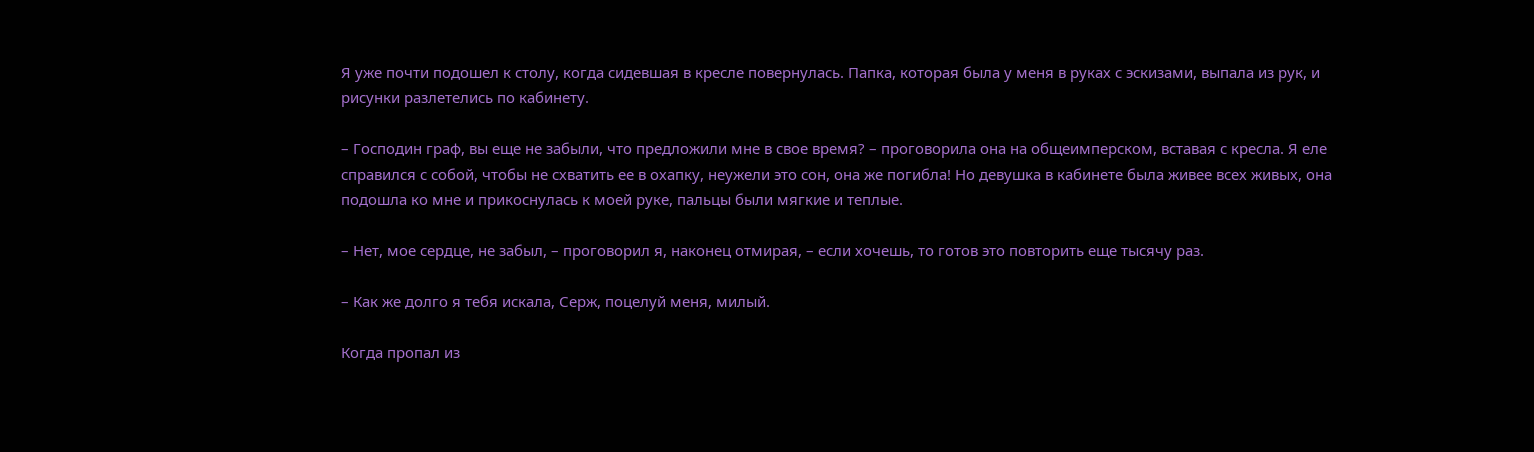Я уже почти подошел к столу, когда сидевшая в кресле повернулась. Папка, которая была у меня в руках с эскизами, выпала из рук, и рисунки разлетелись по кабинету.

– Господин граф, вы еще не забыли, что предложили мне в свое время? – проговорила она на общеимперском, вставая с кресла. Я еле справился с собой, чтобы не схватить ее в охапку, неужели это сон, она же погибла! Но девушка в кабинете была живее всех живых, она подошла ко мне и прикоснулась к моей руке, пальцы были мягкие и теплые.

– Нет, мое сердце, не забыл, – проговорил я, наконец отмирая, – если хочешь, то готов это повторить еще тысячу раз.

– Как же долго я тебя искала, Серж, поцелуй меня, милый.

Когда пропал из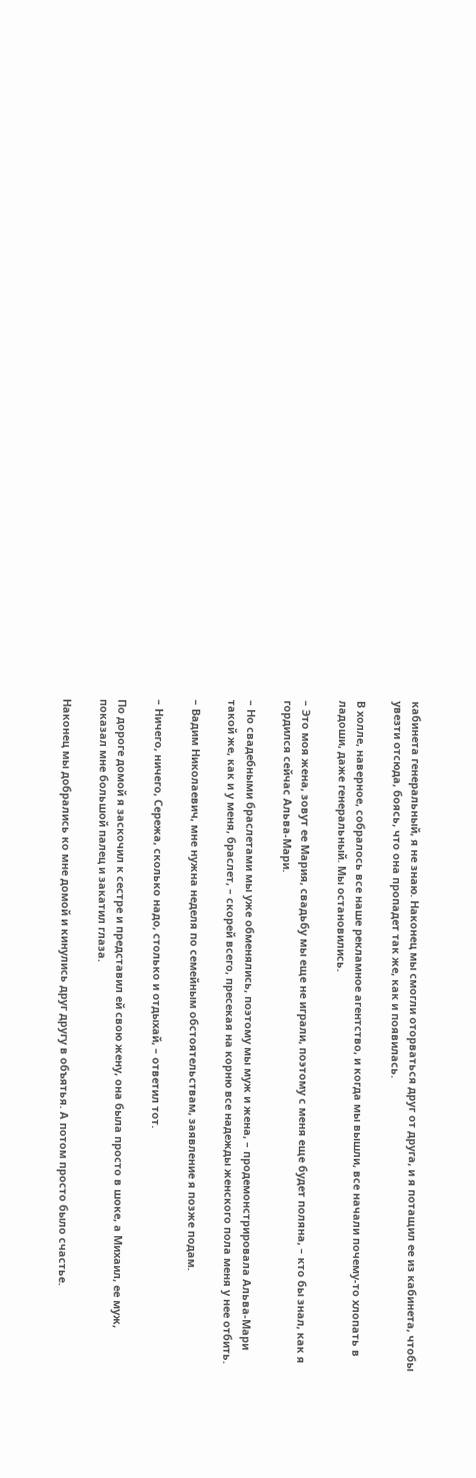кабинета генеральный, я не знаю. Наконец мы смогли оторваться друг от друга, и я потащил ее из кабинета, чтобы увезти отсюда, боясь, что она пропадет так же, как и появилась.

В холле, наверное, собралось все наше рекламное агентство, и когда мы вышли, все начали почему-то хлопать в ладоши, даже генеральный. Мы остановились.

– Это моя жена, зовут ее Мария, свадьбу мы еще не играли, поэтому с меня еще будет поляна, – кто бы знал, как я гордился сейчас Альва-Мари.

– Но свадебными браслетами мы уже обменялись, поэтому мы муж и жена, – продемонстрировала Альва-Мари такой же, как и у меня, браслет, – скорей всего, пресекая на корню все надежды женского пола меня у нее отбить.

– Вадим Николаевич, мне нужна неделя по семейным обстоятельствам, заявление я позже подам.

– Ничего, ничего, Сережа, сколько надо, столько и отдыхай, – ответил тот.

По дороге домой я заскочил к сестре и представил ей свою жену, она была просто в шоке, а Михаил, ее муж, показал мне большой палец и закатил глаза.

Наконец мы добрались ко мне домой и кинулись друг другу в объятья. А потом просто было счастье.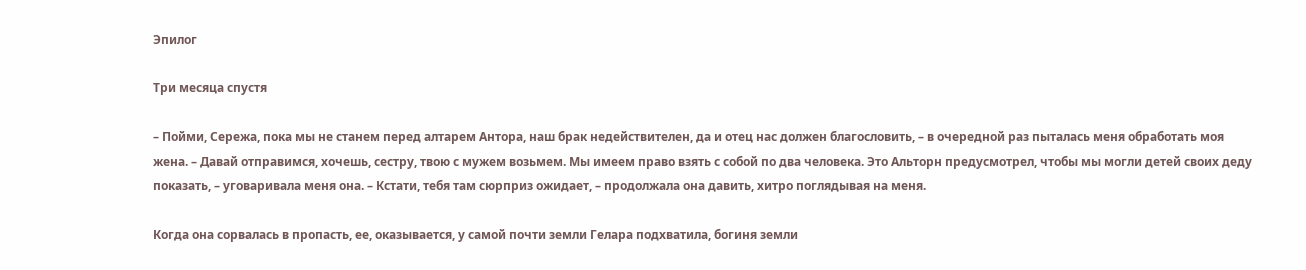Эпилог

Три месяца спустя

– Пойми, Сережа, пока мы не станем перед алтарем Антора, наш брак недействителен, да и отец нас должен благословить, – в очередной раз пыталась меня обработать моя жена. – Давай отправимся, хочешь, сестру, твою с мужем возьмем. Мы имеем право взять с собой по два человека. Это Альторн предусмотрел, чтобы мы могли детей своих деду показать, – уговаривала меня она. – Кстати, тебя там сюрприз ожидает, – продолжала она давить, хитро поглядывая на меня.

Когда она сорвалась в пропасть, ее, оказывается, у самой почти земли Гелара подхватила, богиня земли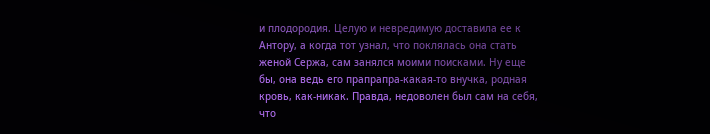и плодородия. Целую и невредимую доставила ее к Антору, а когда тот узнал, что поклялась она стать женой Сержа, сам занялся моими поисками. Ну еще бы, она ведь его прапрапра-какая-то внучка, родная кровь, как-никак. Правда, недоволен был сам на себя, что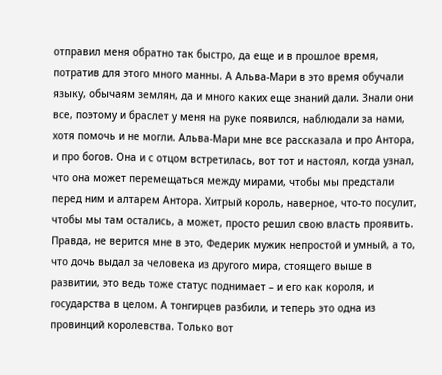отправил меня обратно так быстро, да еще и в прошлое время, потратив для этого много манны. А Альва-Мари в это время обучали языку, обычаям землян, да и много каких еще знаний дали. Знали они все, поэтому и браслет у меня на руке появился, наблюдали за нами, хотя помочь и не могли. Альва-Мари мне все рассказала и про Антора, и про богов. Она и с отцом встретилась, вот тот и настоял, когда узнал, что она может перемещаться между мирами, чтобы мы предстали перед ним и алтарем Антора. Хитрый король, наверное, что-то посулит, чтобы мы там остались, а может, просто решил свою власть проявить. Правда, не верится мне в это, Федерик мужик непростой и умный, а то, что дочь выдал за человека из другого мира, стоящего выше в развитии, это ведь тоже статус поднимает – и его как короля, и государства в целом. А тонгирцев разбили, и теперь это одна из провинций королевства. Только вот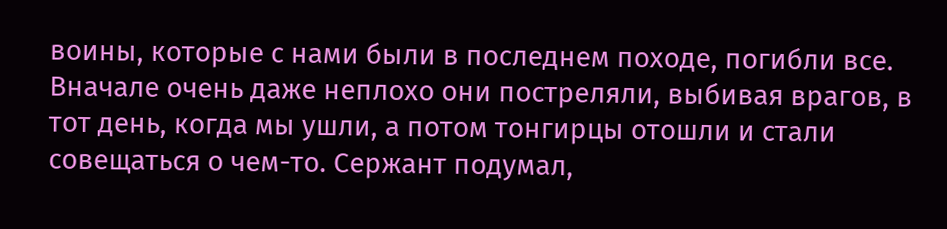воины, которые с нами были в последнем походе, погибли все. Вначале очень даже неплохо они постреляли, выбивая врагов, в тот день, когда мы ушли, а потом тонгирцы отошли и стали совещаться о чем-то. Сержант подумал,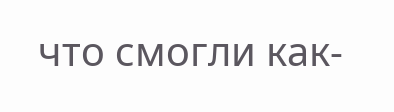что смогли как-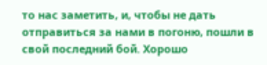то нас заметить, и, чтобы не дать отправиться за нами в погоню, пошли в свой последний бой. Хорошо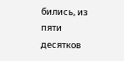бились, из пяти десятков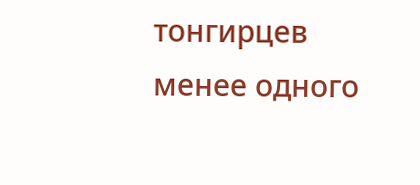тонгирцев менее одного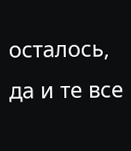осталось, да и те все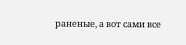раненые, а вот сами все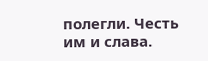полегли. Честь им и слава.